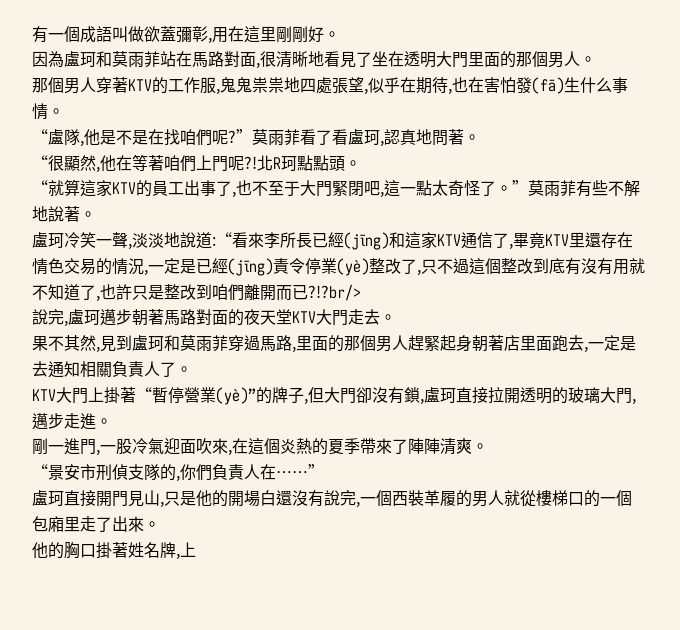有一個成語叫做欲蓋彌彰,用在這里剛剛好。
因為盧珂和莫雨菲站在馬路對面,很清晰地看見了坐在透明大門里面的那個男人。
那個男人穿著KTV的工作服,鬼鬼祟祟地四處張望,似乎在期待,也在害怕發(fā)生什么事情。
“盧隊,他是不是在找咱們呢?”莫雨菲看了看盧珂,認真地問著。
“很顯然,他在等著咱們上門呢?!北R珂點點頭。
“就算這家KTV的員工出事了,也不至于大門緊閉吧,這一點太奇怪了。”莫雨菲有些不解地說著。
盧珂冷笑一聲,淡淡地說道:“看來李所長已經(jīng)和這家KTV通信了,畢竟KTV里還存在情色交易的情況,一定是已經(jīng)責令停業(yè)整改了,只不過這個整改到底有沒有用就不知道了,也許只是整改到咱們離開而已?!?br/>
說完,盧珂邁步朝著馬路對面的夜天堂KTV大門走去。
果不其然,見到盧珂和莫雨菲穿過馬路,里面的那個男人趕緊起身朝著店里面跑去,一定是去通知相關負責人了。
KTV大門上掛著“暫停營業(yè)”的牌子,但大門卻沒有鎖,盧珂直接拉開透明的玻璃大門,邁步走進。
剛一進門,一股冷氣迎面吹來,在這個炎熱的夏季帶來了陣陣清爽。
“景安市刑偵支隊的,你們負責人在……”
盧珂直接開門見山,只是他的開場白還沒有說完,一個西裝革履的男人就從樓梯口的一個包廂里走了出來。
他的胸口掛著姓名牌,上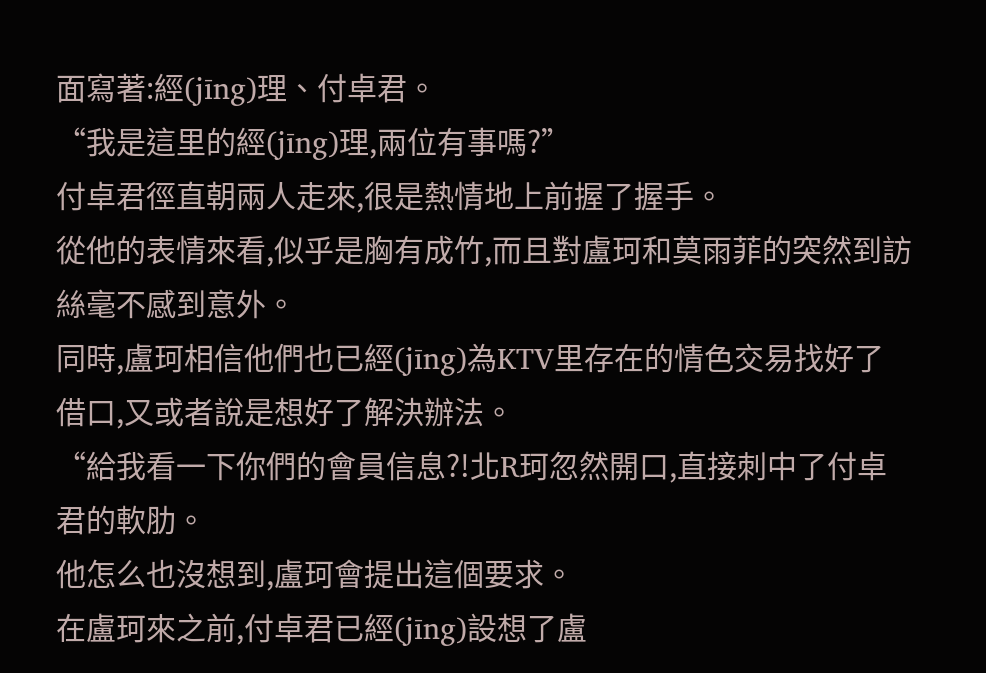面寫著:經(jīng)理、付卓君。
“我是這里的經(jīng)理,兩位有事嗎?”
付卓君徑直朝兩人走來,很是熱情地上前握了握手。
從他的表情來看,似乎是胸有成竹,而且對盧珂和莫雨菲的突然到訪絲毫不感到意外。
同時,盧珂相信他們也已經(jīng)為KTV里存在的情色交易找好了借口,又或者說是想好了解決辦法。
“給我看一下你們的會員信息?!北R珂忽然開口,直接刺中了付卓君的軟肋。
他怎么也沒想到,盧珂會提出這個要求。
在盧珂來之前,付卓君已經(jīng)設想了盧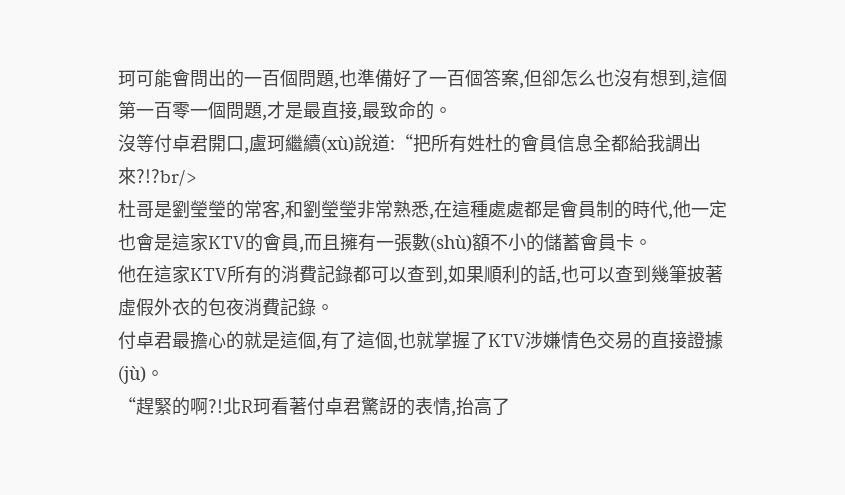珂可能會問出的一百個問題,也準備好了一百個答案,但卻怎么也沒有想到,這個第一百零一個問題,才是最直接,最致命的。
沒等付卓君開口,盧珂繼續(xù)說道:“把所有姓杜的會員信息全都給我調出來?!?br/>
杜哥是劉瑩瑩的常客,和劉瑩瑩非常熟悉,在這種處處都是會員制的時代,他一定也會是這家KTV的會員,而且擁有一張數(shù)額不小的儲蓄會員卡。
他在這家KTV所有的消費記錄都可以查到,如果順利的話,也可以查到幾筆披著虛假外衣的包夜消費記錄。
付卓君最擔心的就是這個,有了這個,也就掌握了KTV涉嫌情色交易的直接證據(jù)。
“趕緊的啊?!北R珂看著付卓君驚訝的表情,抬高了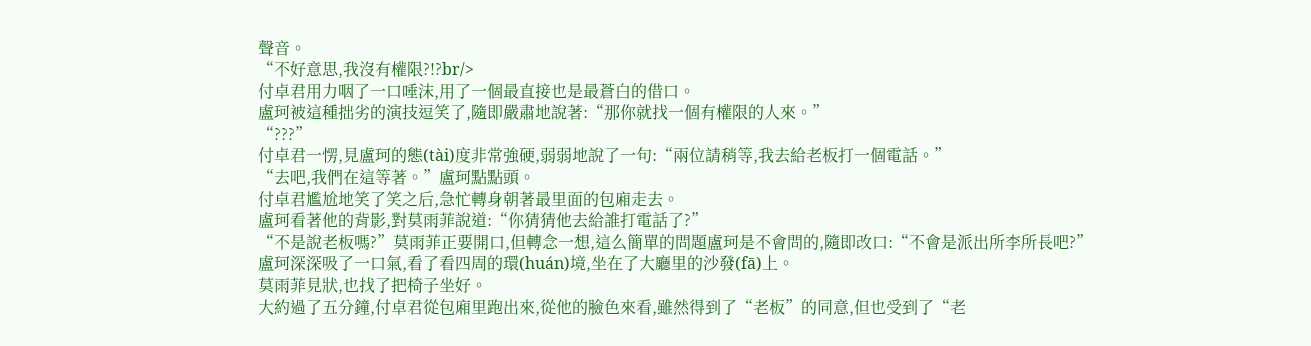聲音。
“不好意思,我沒有權限?!?br/>
付卓君用力咽了一口唾沫,用了一個最直接也是最蒼白的借口。
盧珂被這種拙劣的演技逗笑了,隨即嚴肅地說著:“那你就找一個有權限的人來。”
“???”
付卓君一愣,見盧珂的態(tài)度非常強硬,弱弱地說了一句:“兩位請稍等,我去給老板打一個電話。”
“去吧,我們在這等著。”盧珂點點頭。
付卓君尷尬地笑了笑之后,急忙轉身朝著最里面的包廂走去。
盧珂看著他的背影,對莫雨菲說道:“你猜猜他去給誰打電話了?”
“不是說老板嗎?”莫雨菲正要開口,但轉念一想,這么簡單的問題盧珂是不會問的,隨即改口:“不會是派出所李所長吧?”
盧珂深深吸了一口氣,看了看四周的環(huán)境,坐在了大廳里的沙發(fā)上。
莫雨菲見狀,也找了把椅子坐好。
大約過了五分鐘,付卓君從包廂里跑出來,從他的臉色來看,雖然得到了“老板”的同意,但也受到了“老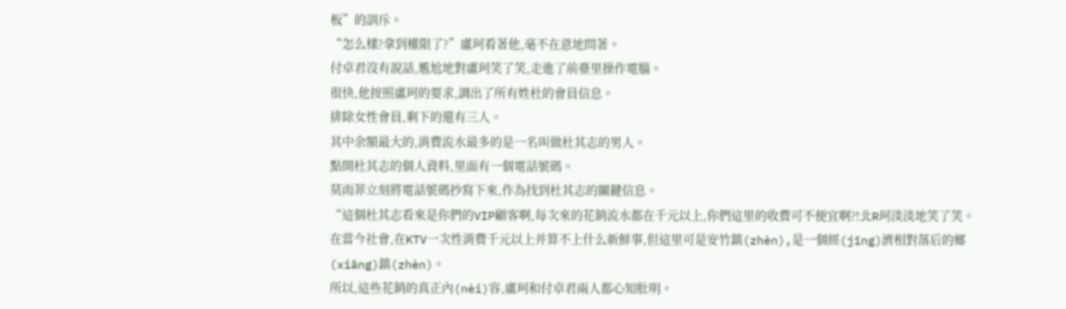板”的訓斥。
“怎么樣?拿到權限了?”盧珂看著他,毫不在意地問著。
付卓君沒有說話,尷尬地對盧珂笑了笑,走進了前臺里操作電腦。
很快,他按照盧珂的要求,調出了所有姓杜的會員信息。
排除女性會員,剩下的還有三人。
其中余額最大的,消費流水最多的是一名叫做杜其志的男人。
點開杜其志的個人資料,里面有一個電話號碼。
莫雨菲立刻將電話號碼抄寫下來,作為找到杜其志的關鍵信息。
“這個杜其志看來是你們的VIP顧客啊,每次來的花銷流水都在千元以上,你們這里的收費可不便宜啊?!北R珂淡淡地笑了笑。
在當今社會,在KTV一次性消費千元以上并算不上什么新鮮事,但這里可是安竹鎮(zhèn),是一個經(jīng)濟相對落后的鄉(xiāng)鎮(zhèn)。
所以,這些花銷的真正內(nèi)容,盧珂和付卓君兩人都心知肚明。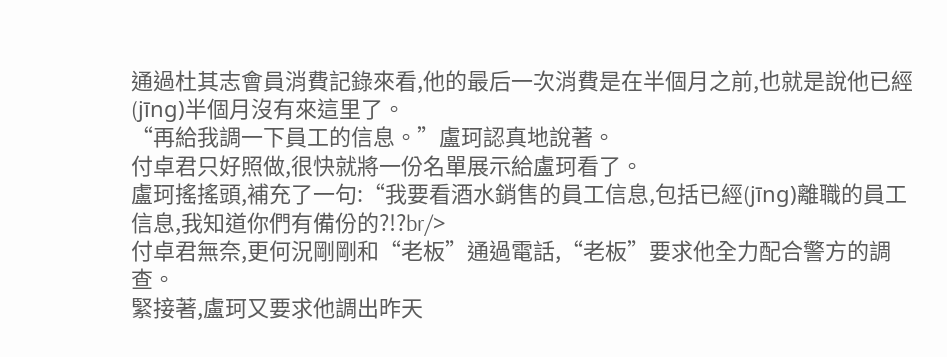通過杜其志會員消費記錄來看,他的最后一次消費是在半個月之前,也就是說他已經(jīng)半個月沒有來這里了。
“再給我調一下員工的信息。”盧珂認真地說著。
付卓君只好照做,很快就將一份名單展示給盧珂看了。
盧珂搖搖頭,補充了一句:“我要看酒水銷售的員工信息,包括已經(jīng)離職的員工信息,我知道你們有備份的?!?br/>
付卓君無奈,更何況剛剛和“老板”通過電話,“老板”要求他全力配合警方的調查。
緊接著,盧珂又要求他調出昨天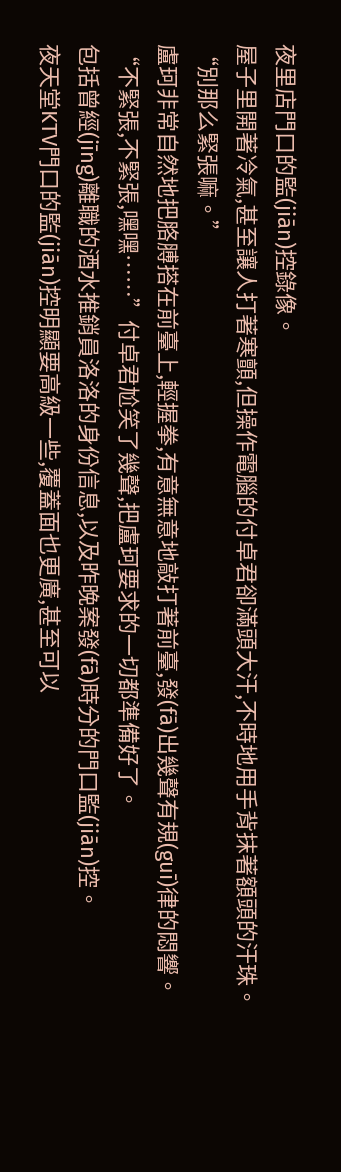夜里店門口的監(jiān)控錄像。
屋子里開著冷氣,甚至讓人打著寒顫,但操作電腦的付卓君卻滿頭大汗,不時地用手背抹著額頭的汗珠。
“別那么緊張嘛。”
盧珂非常自然地把胳膊搭在前臺上,輕握拳,有意無意地敲打著前臺,發(fā)出幾聲有規(guī)律的悶響。
“不緊張,不緊張,嘿嘿……”付卓君尬笑了幾聲,把盧珂要求的一切都準備好了。
包括曾經(jīng)離職的酒水推銷員洛洛的身份信息,以及昨晚案發(fā)時分的門口監(jiān)控。
夜天堂KTV門口的監(jiān)控明顯要高級一些,覆蓋面也更廣,甚至可以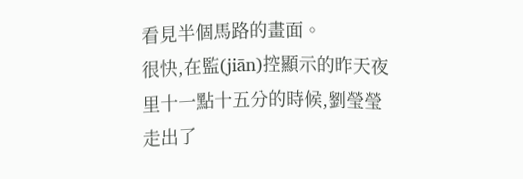看見半個馬路的畫面。
很快,在監(jiān)控顯示的昨天夜里十一點十五分的時候,劉瑩瑩走出了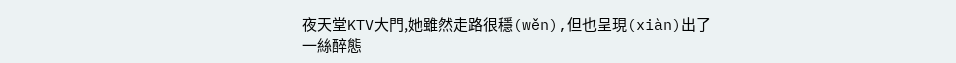夜天堂KTV大門,她雖然走路很穩(wěn),但也呈現(xiàn)出了一絲醉態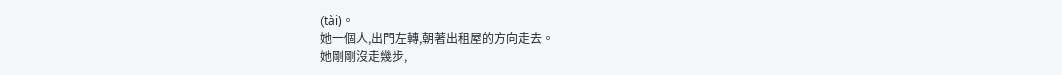(tài)。
她一個人,出門左轉,朝著出租屋的方向走去。
她剛剛沒走幾步,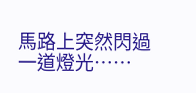馬路上突然閃過一道燈光……